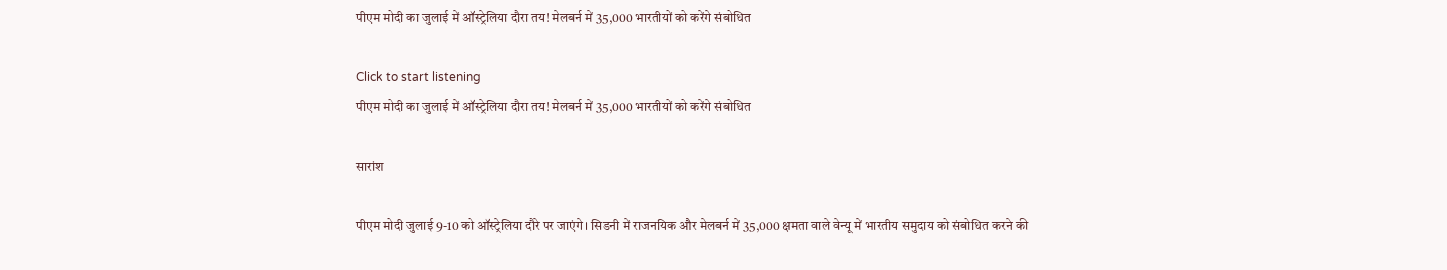पीएम मोदी का जुलाई में ऑस्ट्रेलिया दौरा तय! मेलबर्न में 35,000 भारतीयों को करेंगे संबोधित

Click to start listening
पीएम मोदी का जुलाई में ऑस्ट्रेलिया दौरा तय! मेलबर्न में 35,000 भारतीयों को करेंगे संबोधित

सारांश

पीएम मोदी जुलाई 9-10 को ऑस्ट्रेलिया दौरे पर जाएंगे। सिडनी में राजनयिक और मेलबर्न में 35,000 क्षमता वाले वेन्यू में भारतीय समुदाय को संबोधित करने की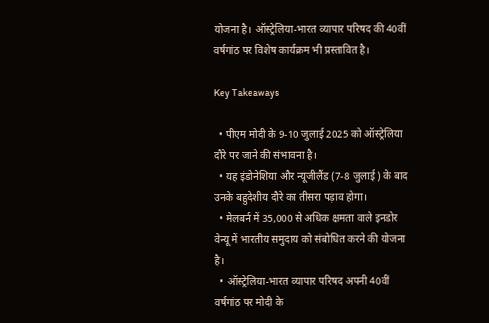योजना है। ऑस्ट्रेलिया-भारत व्यापार परिषद की 40वीं वर्षगांठ पर विशेष कार्यक्रम भी प्रस्तावित है।

Key Takeaways

  • पीएम मोदी के 9-10 जुलाई 2025 को ऑस्ट्रेलिया दौरे पर जाने की संभावना है।
  • यह इंडोनेशिया और न्यूजीलैंड (7-8 जुलाई) के बाद उनके बहुदेशीय दौरे का तीसरा पड़ाव होगा।
  • मेलबर्न में 35,000 से अधिक क्षमता वाले इनडोर वेन्यू में भारतीय समुदाय को संबोधित करने की योजना है।
  • ऑस्ट्रेलिया-भारत व्यापार परिषद अपनी 40वीं वर्षगांठ पर मोदी के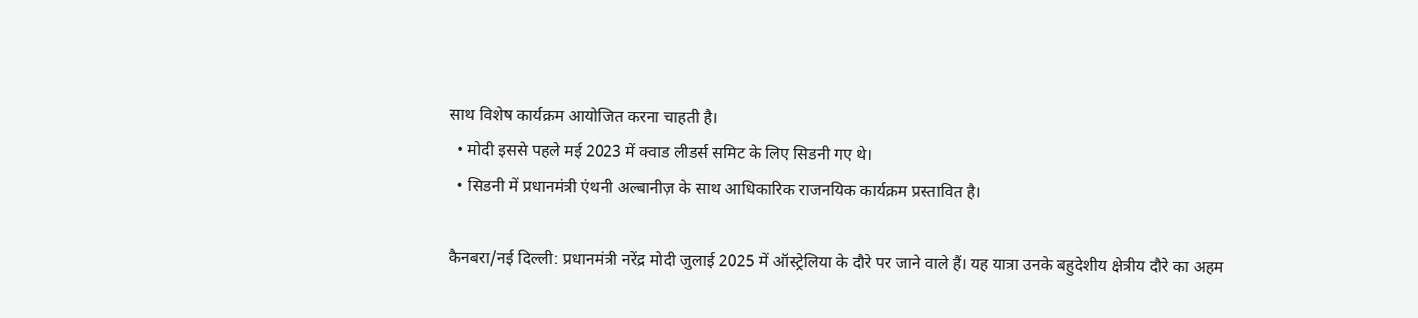साथ विशेष कार्यक्रम आयोजित करना चाहती है।
  • मोदी इससे पहले मई 2023 में क्वाड लीडर्स समिट के लिए सिडनी गए थे।
  • सिडनी में प्रधानमंत्री एंथनी अल्बानीज़ के साथ आधिकारिक राजनयिक कार्यक्रम प्रस्तावित है।

कैनबरा/नई दिल्ली: प्रधानमंत्री नरेंद्र मोदी जुलाई 2025 में ऑस्ट्रेलिया के दौरे पर जाने वाले हैं। यह यात्रा उनके बहुदेशीय क्षेत्रीय दौरे का अहम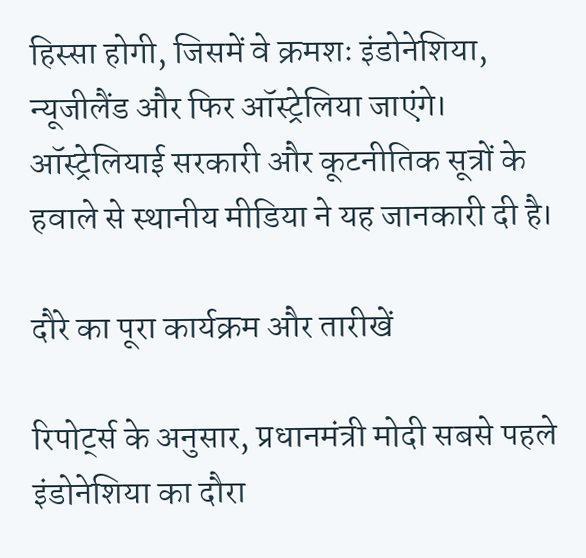हिस्सा होगी, जिसमें वे क्रमशः इंडोनेशिया, न्यूजीलैंड और फिर ऑस्ट्रेलिया जाएंगे। ऑस्ट्रेलियाई सरकारी और कूटनीतिक सूत्रों के हवाले से स्थानीय मीडिया ने यह जानकारी दी है।

दौरे का पूरा कार्यक्रम और तारीखें

रिपोर्ट्स के अनुसार, प्रधानमंत्री मोदी सबसे पहले इंडोनेशिया का दौरा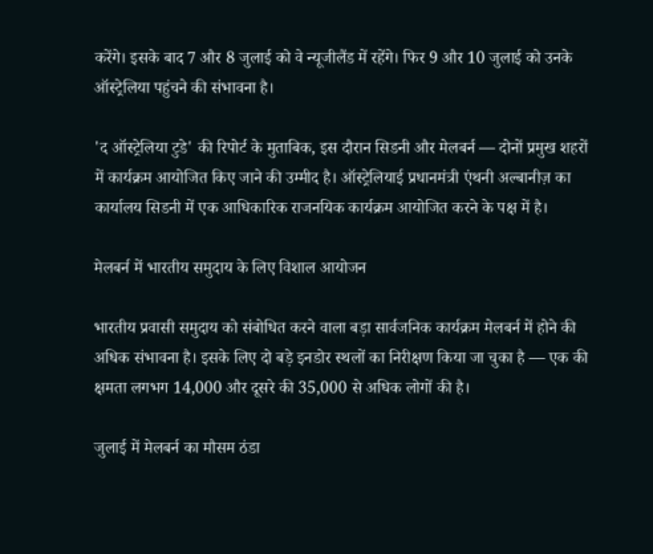करेंगे। इसके बाद 7 और 8 जुलाई को वे न्यूजीलैंड में रहेंगे। फिर 9 और 10 जुलाई को उनके ऑस्ट्रेलिया पहुंचने की संभावना है।

'द ऑस्ट्रेलिया टुडे' की रिपोर्ट के मुताबिक, इस दौरान सिडनी और मेलबर्न — दोनों प्रमुख शहरों में कार्यक्रम आयोजित किए जाने की उम्मीद है। ऑस्ट्रेलियाई प्रधानमंत्री एंथनी अल्बानीज़ का कार्यालय सिडनी में एक आधिकारिक राजनयिक कार्यक्रम आयोजित करने के पक्ष में है।

मेलबर्न में भारतीय समुदाय के लिए विशाल आयोजन

भारतीय प्रवासी समुदाय को संबोधित करने वाला बड़ा सार्वजनिक कार्यक्रम मेलबर्न में होने की अधिक संभावना है। इसके लिए दो बड़े इनडोर स्थलों का निरीक्षण किया जा चुका है — एक की क्षमता लगभग 14,000 और दूसरे की 35,000 से अधिक लोगों की है।

जुलाई में मेलबर्न का मौसम ठंडा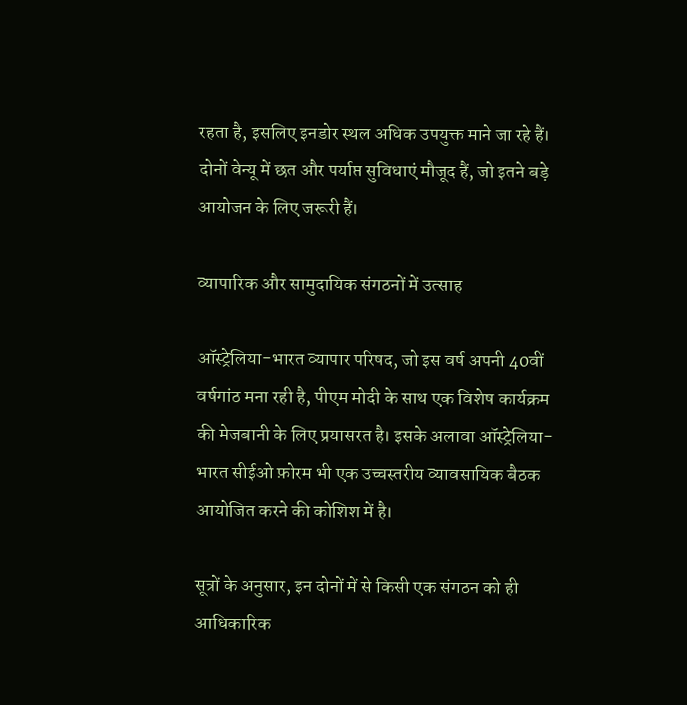रहता है, इसलिए इनडोर स्थल अधिक उपयुक्त माने जा रहे हैं। दोनों वेन्यू में छत और पर्याप्त सुविधाएं मौजूद हैं, जो इतने बड़े आयोजन के लिए जरूरी हैं।

व्यापारिक और सामुदायिक संगठनों में उत्साह

ऑस्ट्रेलिया-भारत व्यापार परिषद, जो इस वर्ष अपनी 40वीं वर्षगांठ मना रही है, पीएम मोदी के साथ एक विशेष कार्यक्रम की मेजबानी के लिए प्रयासरत है। इसके अलावा ऑस्ट्रेलिया-भारत सीईओ फ़ोरम भी एक उच्चस्तरीय व्यावसायिक बैठक आयोजित करने की कोशिश में है।

सूत्रों के अनुसार, इन दोनों में से किसी एक संगठन को ही आधिकारिक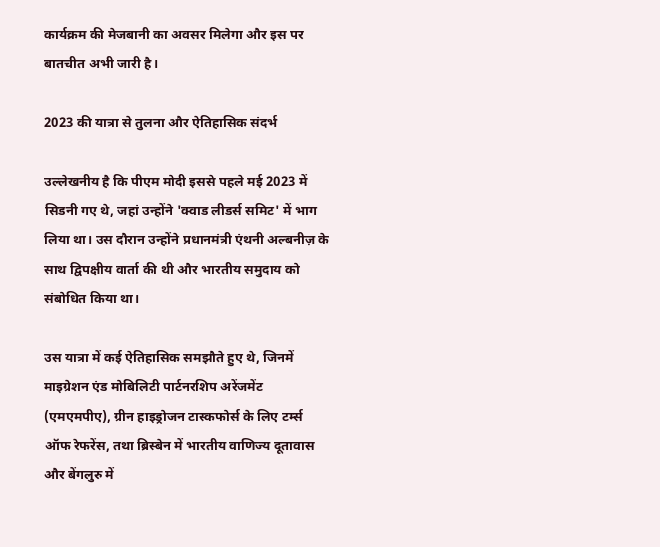कार्यक्रम की मेजबानी का अवसर मिलेगा और इस पर बातचीत अभी जारी है।

2023 की यात्रा से तुलना और ऐतिहासिक संदर्भ

उल्लेखनीय है कि पीएम मोदी इससे पहले मई 2023 में सिडनी गए थे, जहां उन्होंने 'क्वाड लीडर्स समिट' में भाग लिया था। उस दौरान उन्होंने प्रधानमंत्री एंथनी अल्बनीज़ के साथ द्विपक्षीय वार्ता की थी और भारतीय समुदाय को संबोधित किया था।

उस यात्रा में कई ऐतिहासिक समझौते हुए थे, जिनमें माइग्रेशन एंड मोबिलिटी पार्टनरशिप अरेंजमेंट (एमएमपीए), ग्रीन हाइड्रोजन टास्कफोर्स के लिए टर्म्स ऑफ रेफरेंस, तथा ब्रिस्बेन में भारतीय वाणिज्य दूतावास और बेंगलुरु में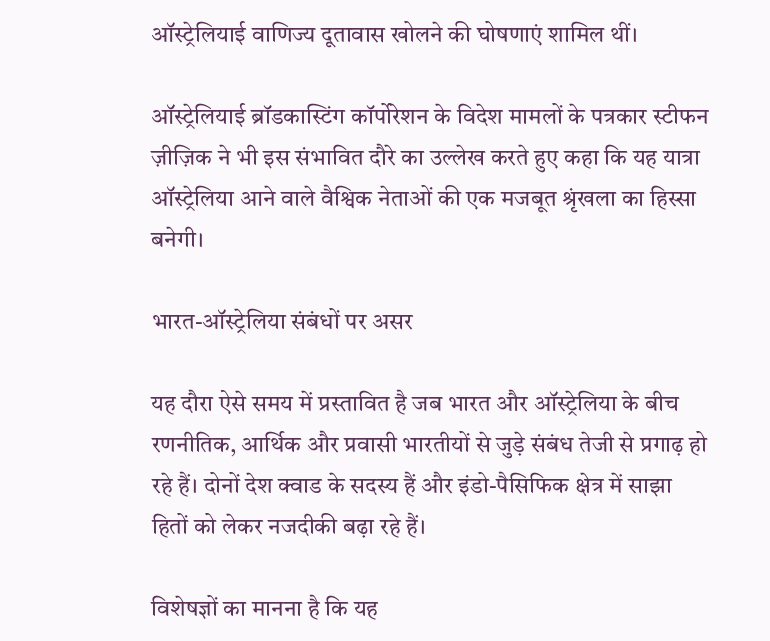ऑस्ट्रेलियाई वाणिज्य दूतावास खोलने की घोषणाएं शामिल थीं।

ऑस्ट्रेलियाई ब्रॉडकास्टिंग कॉर्पोरेशन के विदेश मामलों के पत्रकार स्टीफन ज़ीज़िक ने भी इस संभावित दौरे का उल्लेख करते हुए कहा कि यह यात्रा ऑस्ट्रेलिया आने वाले वैश्विक नेताओं की एक मजबूत श्रृंखला का हिस्सा बनेगी।

भारत-ऑस्ट्रेलिया संबंधों पर असर

यह दौरा ऐसे समय में प्रस्तावित है जब भारत और ऑस्ट्रेलिया के बीच रणनीतिक, आर्थिक और प्रवासी भारतीयों से जुड़े संबंध तेजी से प्रगाढ़ हो रहे हैं। दोनों देश क्वाड के सदस्य हैं और इंडो-पैसिफिक क्षेत्र में साझा हितों को लेकर नजदीकी बढ़ा रहे हैं।

विशेषज्ञों का मानना है कि यह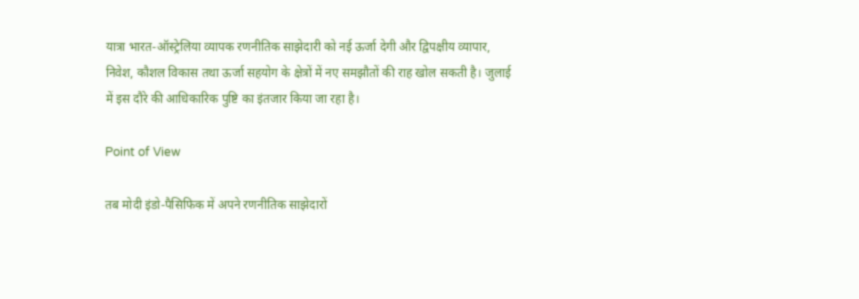यात्रा भारत-ऑस्ट्रेलिया व्यापक रणनीतिक साझेदारी को नई ऊर्जा देगी और द्विपक्षीय व्यापार, निवेश, कौशल विकास तथा ऊर्जा सहयोग के क्षेत्रों में नए समझौतों की राह खोल सकती है। जुलाई में इस दौरे की आधिकारिक पुष्टि का इंतजार किया जा रहा है।

Point of View

तब मोदी इंडो-पैसिफिक में अपने रणनीतिक साझेदारों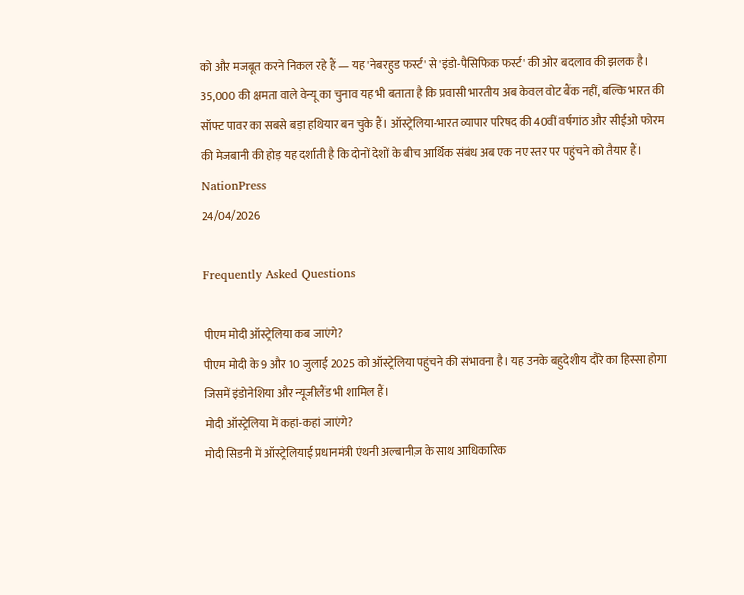को और मजबूत करने निकल रहे हैं — यह 'नेबरहुड फर्स्ट' से 'इंडो-पैसिफिक फर्स्ट' की ओर बदलाव की झलक है। 35,000 की क्षमता वाले वेन्यू का चुनाव यह भी बताता है कि प्रवासी भारतीय अब केवल वोट बैंक नहीं, बल्कि भारत की सॉफ्ट पावर का सबसे बड़ा हथियार बन चुके हैं। ऑस्ट्रेलिया-भारत व्यापार परिषद की 40वीं वर्षगांठ और सीईओ फोरम की मेजबानी की होड़ यह दर्शाती है कि दोनों देशों के बीच आर्थिक संबंध अब एक नए स्तर पर पहुंचने को तैयार हैं।
NationPress
24/04/2026

Frequently Asked Questions

पीएम मोदी ऑस्ट्रेलिया कब जाएंगे?
पीएम मोदी के 9 और 10 जुलाई 2025 को ऑस्ट्रेलिया पहुंचने की संभावना है। यह उनके बहुदेशीय दौरे का हिस्सा होगा जिसमें इंडोनेशिया और न्यूजीलैंड भी शामिल हैं।
मोदी ऑस्ट्रेलिया में कहां-कहां जाएंगे?
मोदी सिडनी में ऑस्ट्रेलियाई प्रधानमंत्री एंथनी अल्बानीज़ के साथ आधिकारिक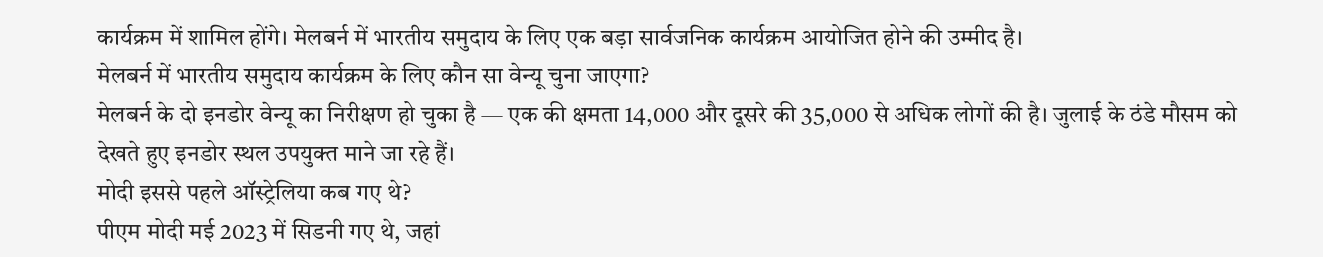कार्यक्रम में शामिल होंगे। मेलबर्न में भारतीय समुदाय के लिए एक बड़ा सार्वजनिक कार्यक्रम आयोजित होने की उम्मीद है।
मेलबर्न में भारतीय समुदाय कार्यक्रम के लिए कौन सा वेन्यू चुना जाएगा?
मेलबर्न के दो इनडोर वेन्यू का निरीक्षण हो चुका है — एक की क्षमता 14,000 और दूसरे की 35,000 से अधिक लोगों की है। जुलाई के ठंडे मौसम को देखते हुए इनडोर स्थल उपयुक्त माने जा रहे हैं।
मोदी इससे पहले ऑस्ट्रेलिया कब गए थे?
पीएम मोदी मई 2023 में सिडनी गए थे, जहां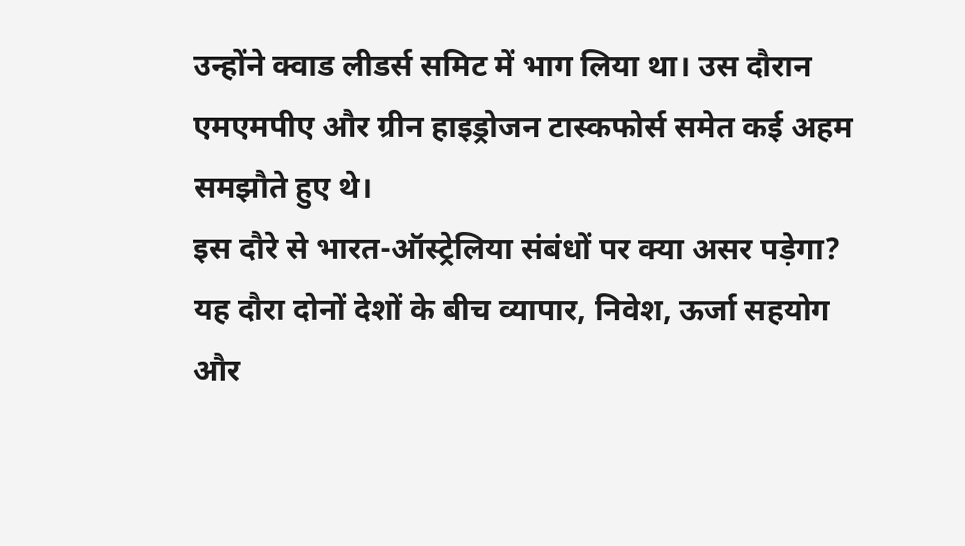उन्होंने क्वाड लीडर्स समिट में भाग लिया था। उस दौरान एमएमपीए और ग्रीन हाइड्रोजन टास्कफोर्स समेत कई अहम समझौते हुए थे।
इस दौरे से भारत-ऑस्ट्रेलिया संबंधों पर क्या असर पड़ेगा?
यह दौरा दोनों देशों के बीच व्यापार, निवेश, ऊर्जा सहयोग और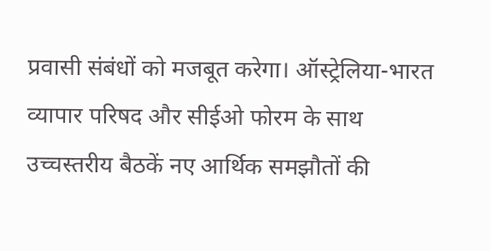प्रवासी संबंधों को मजबूत करेगा। ऑस्ट्रेलिया-भारत व्यापार परिषद और सीईओ फोरम के साथ उच्चस्तरीय बैठकें नए आर्थिक समझौतों की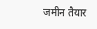जमीन तैयार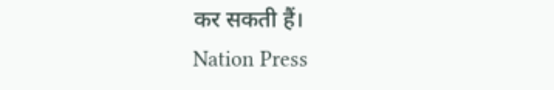कर सकती हैं।
Nation Press